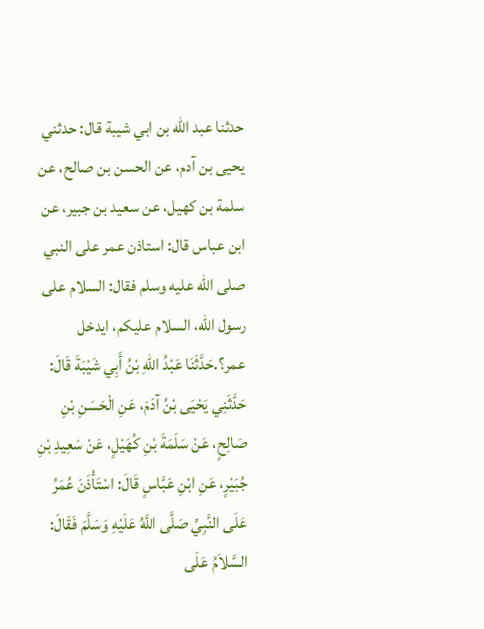حدثنا عبد الله بن ابي شيبة قال: حدثني يحيى بن آدم، عن الحسن بن صالح، عن سلمة بن كهيل، عن سعيد بن جبير، عن ابن عباس قال: استاذن عمر على النبي صلى الله عليه وسلم فقال: السلام على رسول الله، السلام عليكم، ايدخل عمر؟.حَدَّثَنَا عَبْدُ اللهِ بْنُ أَبِي شَيْبَةَ قَالَ: حَدَّثَنِي يَحْيَى بْنُ آدَمَ، عَنِ الْحَسَنِ بْنِ صَالِحٍ، عَنْ سَلَمَةَ بْنِ كُهَيْلٍ، عَنْ سَعِيدِ بْنِ جُبَيْرٍ، عَنِ ابْنِ عَبَّاسٍ قَالَ: اسْتَأْذَنَ عُمَرُ عَلَى النَّبِيِّ صَلَّى اللَّهُ عَلَيْهِ وَسَلَّمَ فَقَالَ: السَّلاَمُ عَلَى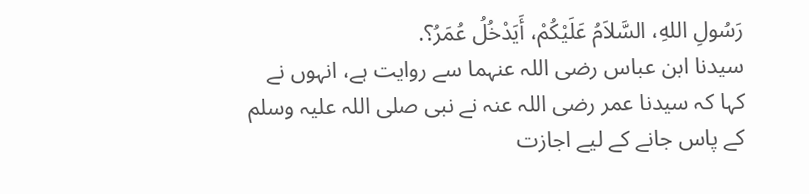رَسُولِ اللهِ، السَّلاَمُ عَلَيْكُمْ، أَيَدْخُلُ عُمَرُ؟.
سیدنا ابن عباس رضی اللہ عنہما سے روایت ہے، انہوں نے کہا کہ سیدنا عمر رضی اللہ عنہ نے نبی صلی اللہ علیہ وسلم کے پاس جانے کے لیے اجازت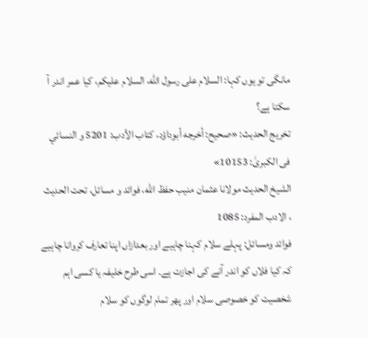مانگی تو یوں کہا: السلام علی رسول الله، السلام علیکم، کیا عمر اندر آ سکتا ہے؟
تخریج الحدیث: «صحيح: أخرجه أبوداؤد، كتاب الأدب: 5201 و النسائي فى الكبرىٰ: 10153»
الشيخ الحديث مولانا عثمان منيب حفظ الله، فوائد و مسائل، تحت الحديث ، الادب المفرد: 1085
فوائد ومسائل: پہلے سلام کہنا چاہیے اور بعدازاں اپنا تعارف کروانا چاہیے کہ کیا فلاں کو اندر آنے کی اجازت ہے۔ اسی طرح خلیفہ یا کسی اہم شخصیت کو خصوصی سلام اور پھر تمام لوگوں کو سلام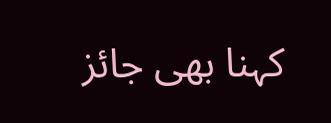کہنا بھی جائز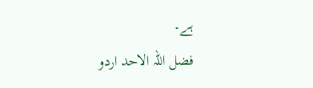ہے۔
فضل اللہ الاحد اردو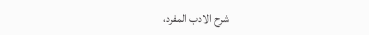شرح الادب المفرد،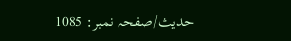حدیث/صفحہ نمبر: 1085